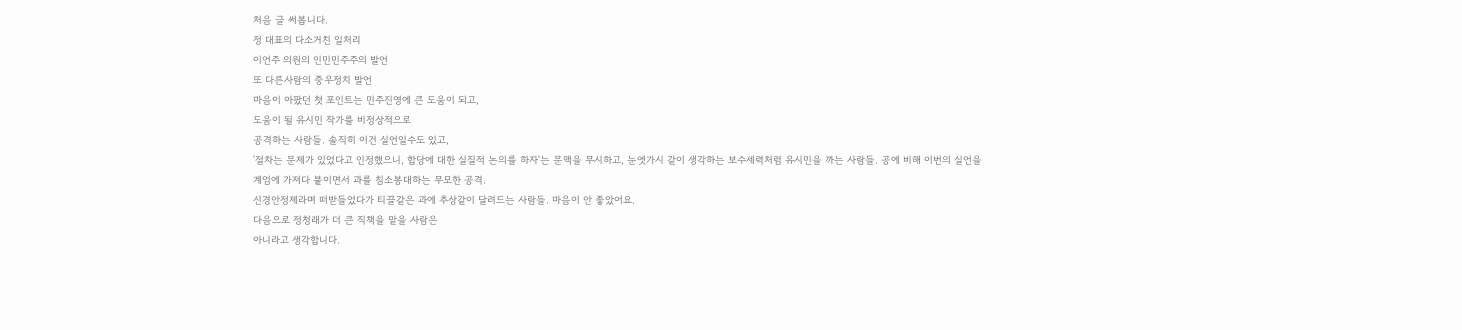처음 글 써봅니다.
정 대표의 다소거친 일처리
이언주 의원의 인민민주주의 발언
또 다른사람의 중우정치 발언
마음이 아팠던 첫 포인트는 민주진영에 큰 도움이 되고,
도움이 될 유시민 작가를 비정상적으로
공격하는 사람들. 솔직히 이건 실언일수도 있고,
'절차는 문제가 있었다고 인정했으니, 합당에 대한 실질적 논의를 하자'는 문맥을 무시하고, 눈엣가시 같이 생각하는 보수세력처럼 유시민을 까는 사람들. 공에 비해 이번의 실언을
계엄에 가져다 붙이면서 과를 침소봉대하는 무모한 공격.
신경안정제라며 떠받들었다가 티끌같은 과에 추상같이 달려드는 사람들. 마음이 안 좋았어요.
다음으로 정청래가 더 큰 직책을 맡을 사람은
아니라고 생각합니다.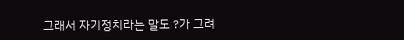그래서 자기정치라는 말도 ?가 그려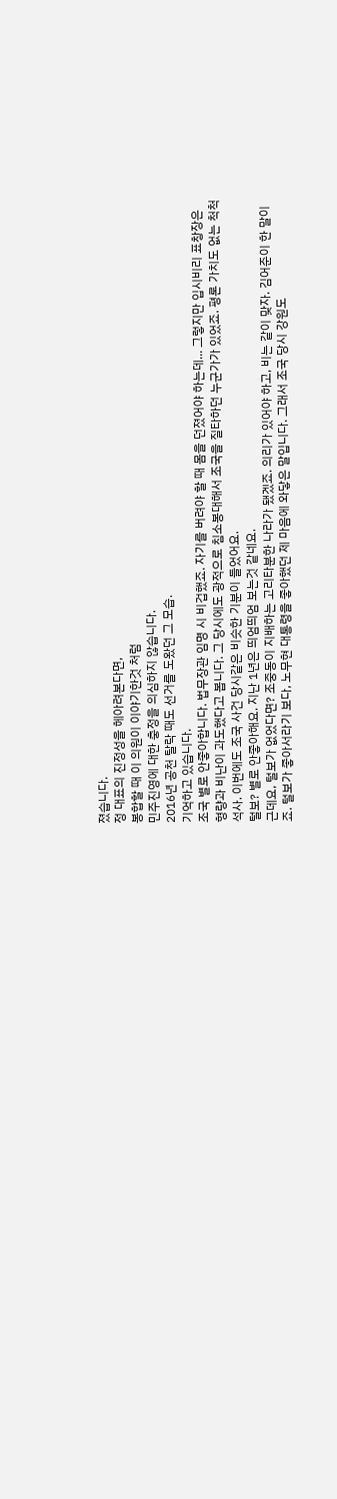졌습니다.
정 대표의 진정성을 헤아려본다면,
봉합할 때 이 의원이 이야기한것 처럼
민주진영에 대한 충정을 의심하지 않습니다.
2016년 공천 탈락 때도 선거를 도왔던 그 모습.
기억하고 있습니다.
조국 별로 안좋아합니다. 법무장관 임명 시 비겁했죠. 자기를 버려야 할 때 몸을 던졌어야 하는데... 그렇지만 입시비리 표창장은 형량과 비난이 과도했다고 봅니다. 그 당시에도 광적으로 침소봉대해서 조국을 질타하던 누군가가 있었죠. 평론 가치도 없는 척척석사. 이번에도 조국 사건 당시같은 비슷한 기분이 들었어요.
털보? 별로 안좋아해요. 지난 1년은 띄엄띄엄 보는것 같네요.
근데요, 털보가 없었다면? 조중동이 지배하는 고리타분한 나라가 됐겠죠. 의리가 있어야 하고, 비는 같이 맞자. 김어준이 한 말이죠. 털보가 좋아서라기 보다, 노무현 대통령을 좋아했던 제 마음에 와닿은 말입니다. 그래서 조국 당시 강원도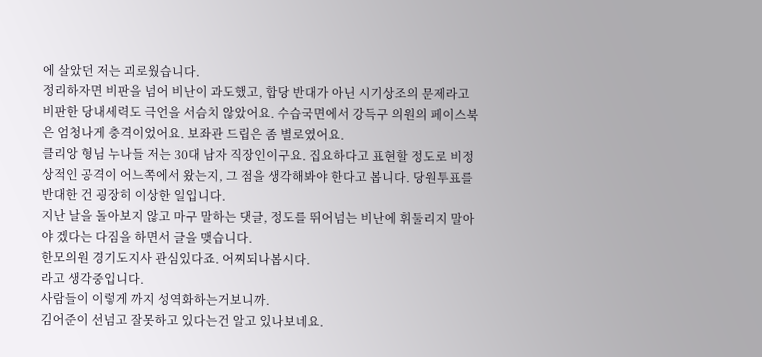에 살았던 저는 괴로웠습니다.
정리하자면 비판을 넘어 비난이 과도했고, 합당 반대가 아닌 시기상조의 문제라고 비판한 당내세력도 극언을 서슴치 않았어요. 수습국면에서 강득구 의원의 페이스북은 엄청나게 충격이었어요. 보좌관 드립은 좀 별로였어요.
클리앙 형님 누나들 저는 30대 남자 직장인이구요. 집요하다고 표현할 정도로 비정상적인 공격이 어느쪽에서 왔는지, 그 점을 생각해봐야 한다고 봅니다. 당원투표를 반대한 건 굉장히 이상한 일입니다.
지난 날을 돌아보지 않고 마구 말하는 댓글, 정도를 뛰어넘는 비난에 휘둘리지 말아야 겠다는 다짐을 하면서 글을 맺습니다.
한모의원 경기도지사 관심있다죠. 어찌되나봅시다.
라고 생각중입니다.
사람들이 이렇게 까지 성역화하는거보니까.
김어준이 선넘고 잘못하고 있다는건 알고 있나보네요.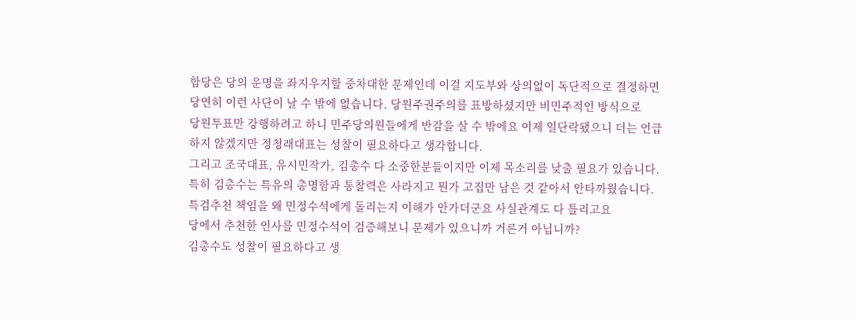합당은 당의 운명을 좌지우지할 중차대한 문제인데 이걸 지도부와 상의없이 독단적으로 결정하면
당연히 이런 사단이 날 수 밖에 없습니다. 당원주권주의를 표방하셨지만 비민주적인 방식으로
당원투표만 강행하려고 하니 민주당의원들에게 반감을 살 수 밖에요 이제 일단락됐으니 더는 언급
하지 않겠지만 정청래대표는 성찰이 필요하다고 생각합니다.
그리고 조국대표, 유시민작가, 김총수 다 소중한분들이지만 이제 목소리를 낮출 필요가 있습니다.
특히 김총수는 특유의 총명함과 통찰력은 사라지고 뭔가 고집만 남은 것 같아서 안타까웠습니다.
특검추천 책임을 왜 민정수석에게 돌리는지 이해가 안가더군요 사실관계도 다 틀리고요
당에서 추천한 인사를 민정수석이 검증해보니 문제가 있으니까 거른거 아닙니까?
김총수도 성찰이 필요하다고 생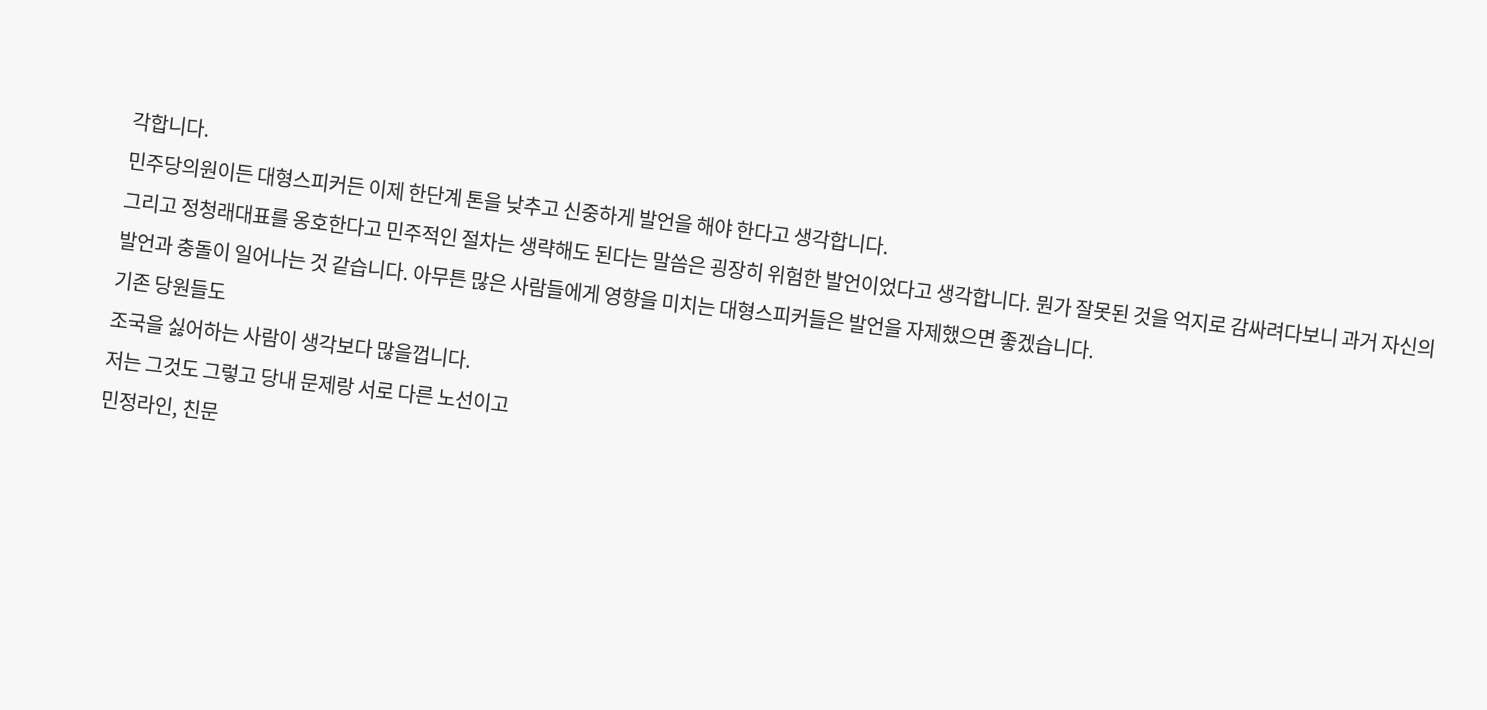각합니다.
민주당의원이든 대형스피커든 이제 한단계 톤을 낮추고 신중하게 발언을 해야 한다고 생각합니다.
그리고 정청래대표를 옹호한다고 민주적인 절차는 생략해도 된다는 말씀은 굉장히 위험한 발언이었다고 생각합니다. 뭔가 잘못된 것을 억지로 감싸려다보니 과거 자신의 발언과 충돌이 일어나는 것 같습니다. 아무튼 많은 사람들에게 영향을 미치는 대형스피커들은 발언을 자제했으면 좋겠습니다.
기존 당원들도
조국을 싫어하는 사람이 생각보다 많을껍니다.
저는 그것도 그렇고 당내 문제랑 서로 다른 노선이고
민정라인, 친문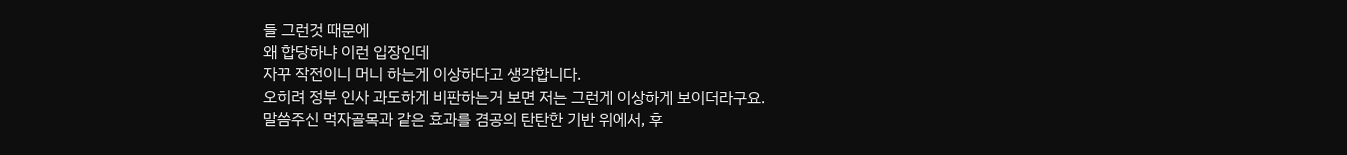들 그런것 때문에
왜 합당하냐 이런 입장인데
자꾸 작전이니 머니 하는게 이상하다고 생각합니다.
오히려 정부 인사 과도하게 비판하는거 보면 저는 그런게 이상하게 보이더라구요.
말씀주신 먹자골목과 같은 효과를 겸공의 탄탄한 기반 위에서, 후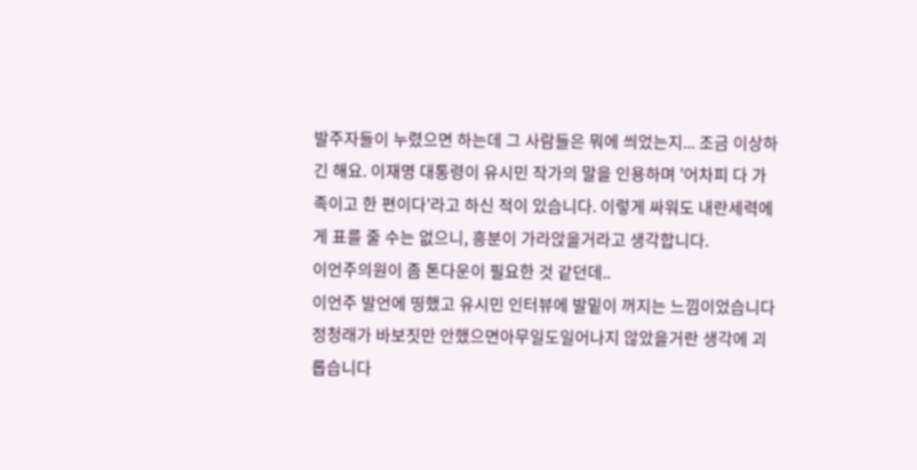발주자들이 누렸으면 하는데 그 사람들은 뭐에 씌었는지... 조금 이상하긴 해요. 이재명 대통령이 유시민 작가의 말을 인용하며 '어차피 다 가족이고 한 편이다'라고 하신 적이 있습니다. 이렇게 싸워도 내란세력에게 표를 줄 수는 없으니, 흥분이 가라앉을거라고 생각합니다.
이언주의원이 좀 톤다운이 필요한 것 같던데..
이언주 발언에 띵했고 유시민 인터뷰에 발밑이 꺼지는 느낌이었습니다
정청래가 바보짓만 안했으면아무일도일어나지 않았을거란 생각에 괴롭습니다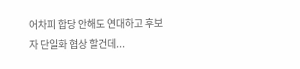어차피 합당 안해도 연대하고 후보자 단일화 협상 할건데...